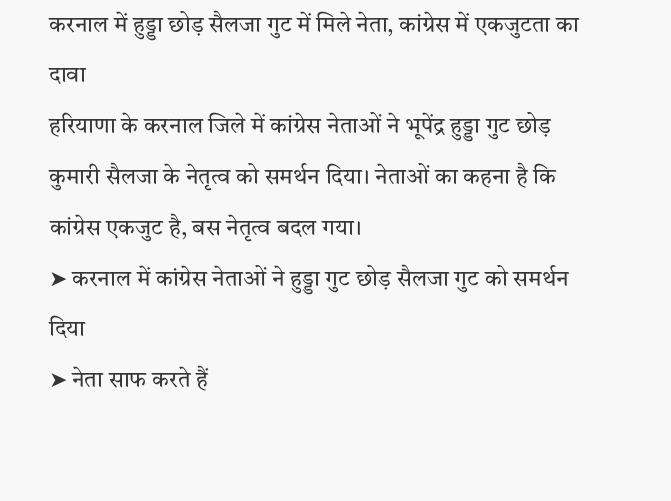करनाल में हुड्डा छोड़ सैलजा गुट में मिले नेता, कांग्रेस में एकजुटता का दावा
हरियाणा के करनाल जिले में कांग्रेस नेताओं ने भूपेंद्र हुड्डा गुट छोड़ कुमारी सैलजा के नेतृत्व को समर्थन दिया। नेताओं का कहना है कि कांग्रेस एकजुट है, बस नेतृत्व बदल गया।
➤ करनाल में कांग्रेस नेताओं ने हुड्डा गुट छोड़ सैलजा गुट को समर्थन दिया
➤ नेता साफ करते हैं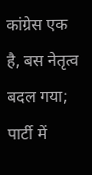कांग्रेस एक है, बस नेतृत्व बदल गया; पार्टी में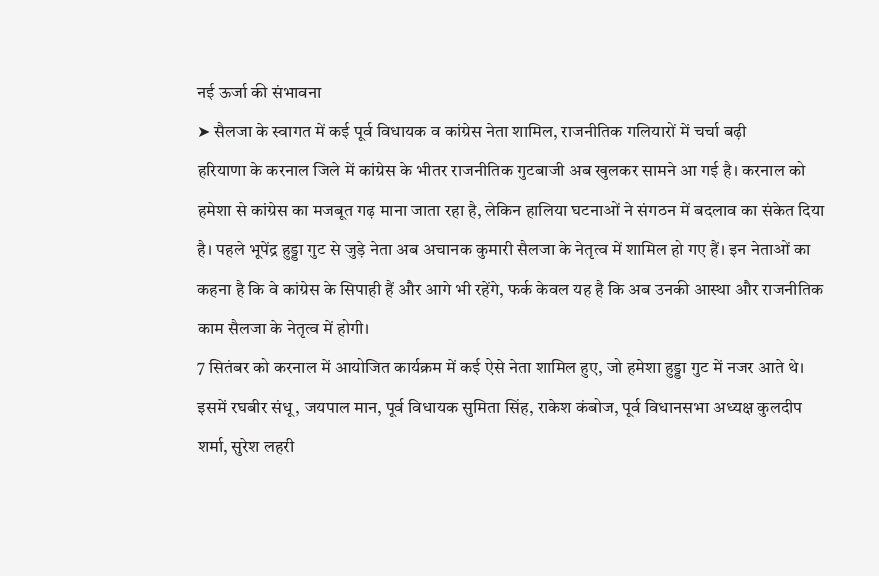नई ऊर्जा की संभावना
➤ सैलजा के स्वागत में कई पूर्व विधायक व कांग्रेस नेता शामिल, राजनीतिक गलियारों में चर्चा बढ़ी
हरियाणा के करनाल जिले में कांग्रेस के भीतर राजनीतिक गुटबाजी अब खुलकर सामने आ गई है। करनाल को हमेशा से कांग्रेस का मजबूत गढ़ माना जाता रहा है, लेकिन हालिया घटनाओं ने संगठन में बदलाव का संकेत दिया है। पहले भूपेंद्र हुड्डा गुट से जुड़े नेता अब अचानक कुमारी सैलजा के नेतृत्व में शामिल हो गए हैं। इन नेताओं का कहना है कि वे कांग्रेस के सिपाही हैं और आगे भी रहेंगे, फर्क केवल यह है कि अब उनकी आस्था और राजनीतिक काम सैलजा के नेतृत्व में होगी।
7 सितंबर को करनाल में आयोजित कार्यक्रम में कई ऐसे नेता शामिल हुए, जो हमेशा हुड्डा गुट में नजर आते थे। इसमें रघबीर संधू, जयपाल मान, पूर्व विधायक सुमिता सिंह, राकेश कंबोज, पूर्व विधानसभा अध्यक्ष कुलदीप शर्मा, सुरेश लहरी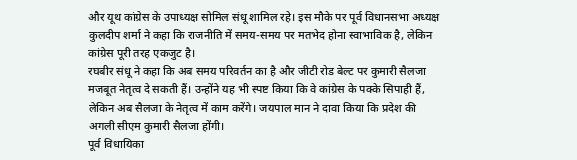और यूथ कांग्रेस के उपाध्यक्ष सोमिल संधू शामिल रहे। इस मौके पर पूर्व विधानसभा अध्यक्ष कुलदीप शर्मा ने कहा कि राजनीति में समय-समय पर मतभेद होना स्वाभाविक है, लेकिन कांग्रेस पूरी तरह एकजुट है।
रघबीर संधू ने कहा कि अब समय परिवर्तन का है और जीटी रोड बेल्ट पर कुमारी सैलजा मजबूत नेतृत्व दे सकती हैं। उन्होंने यह भी स्पष्ट किया कि वे कांग्रेस के पक्के सिपाही हैं, लेकिन अब सैलजा के नेतृत्व में काम करेंगे। जयपाल मान ने दावा किया कि प्रदेश की अगली सीएम कुमारी सैलजा होंगी।
पूर्व विधायिका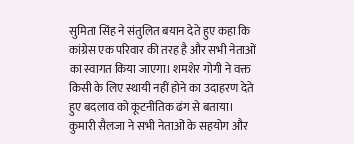सुमिता सिंह ने संतुलित बयान देते हुए कहा कि कांग्रेस एक परिवार की तरह है और सभी नेताओं का स्वागत किया जाएगा। शमशेर गोगी ने वक्त किसी के लिए स्थायी नहीं होने का उदाहरण देते हुए बदलाव को कूटनीतिक ढंग से बताया।
कुमारी सैलजा ने सभी नेताओं के सहयोग और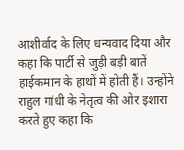आशीर्वाद के लिए धन्यवाद दिया और कहा कि पार्टी से जुड़ी बड़ी बातें हाईकमान के हाथों में होती हैं। उन्होंने राहुल गांधी के नेतृत्व की ओर इशारा करते हुए कहा कि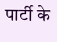पार्टी के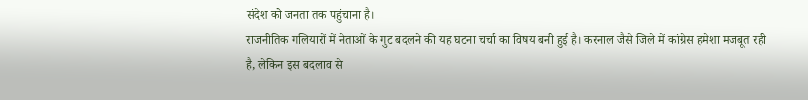संदेश को जनता तक पहुंचाना है।
राजनीतिक गलियारों में नेताओं के गुट बदलने की यह घटना चर्चा का विषय बनी हुई है। करनाल जैसे जिले में कांग्रेस हमेशा मजबूत रही है, लेकिन इस बदलाव से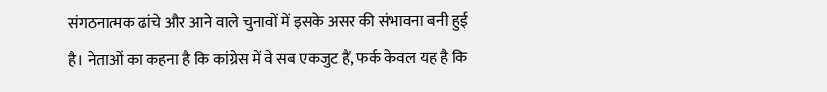संगठनात्मक ढांचे और आने वाले चुनावों में इसके असर की संभावना बनी हुई है। नेताओं का कहना है कि कांग्रेस में वे सब एकजुट हैं, फर्क केवल यह है कि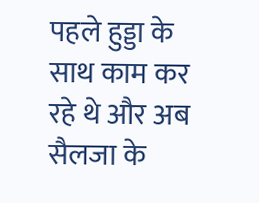पहले हुड्डा के साथ काम कर रहे थे और अब सैलजा के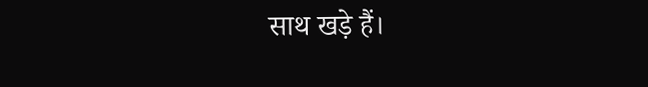साथ खड़े हैं।